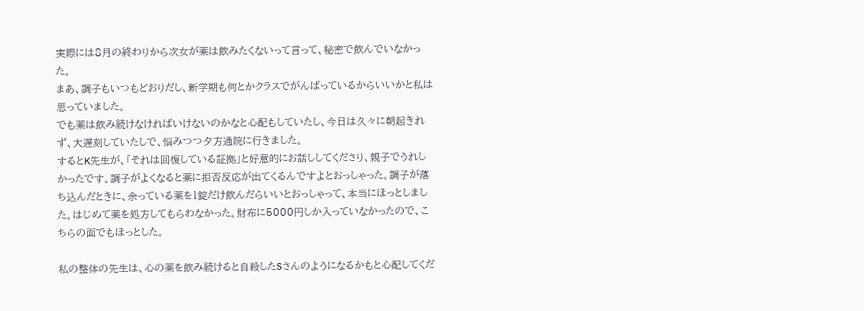実際には8月の終わりから次女が薬は飲みたくないって言って、秘密で飲んでいなかった。
まあ、調子もいつもどおりだし、新学期も何とかクラスでがんばっているからいいかと私は思っていました。
でも薬は飲み続けなければいけないのかなと心配もしていたし、今日は久々に朝起きれず、大遅刻していたしで、悩みつつ夕方通院に行きました。
するとK先生が、「それは回復している証拠」と好意的にお話ししてくださり、親子でうれしかったです。調子がよくなると薬に拒否反応が出てくるんですよとおっしゃった。調子が落ち込んだときに、余っている薬を1錠だけ飲んだらいいとおっしゃって、本当にほっとしました。はじめて薬を処方してもらわなかった。財布に5000円しか入っていなかったので、こちらの面でもほっとした。

私の整体の先生は、心の薬を飲み続けると自殺したSさんのようになるかもと心配してくだ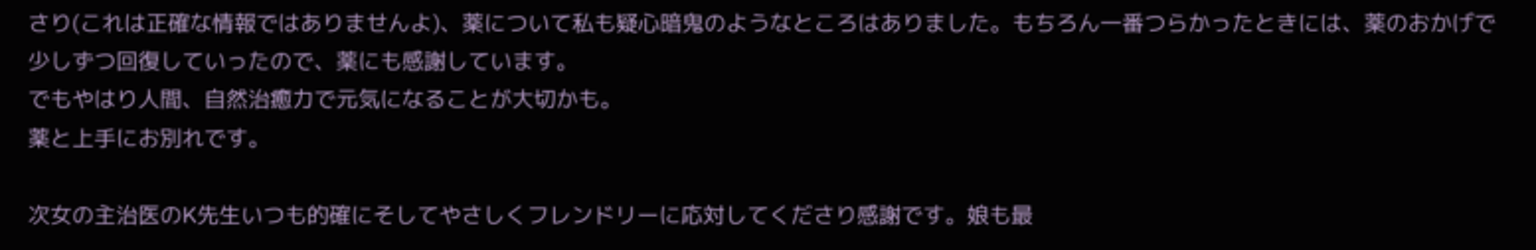さり(これは正確な情報ではありませんよ)、薬について私も疑心暗鬼のようなところはありました。もちろん一番つらかったときには、薬のおかげで少しずつ回復していったので、薬にも感謝しています。
でもやはり人間、自然治癒力で元気になることが大切かも。
薬と上手にお別れです。

次女の主治医のK先生いつも的確にそしてやさしくフレンドリーに応対してくださり感謝です。娘も最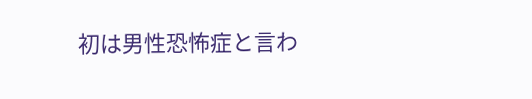初は男性恐怖症と言わ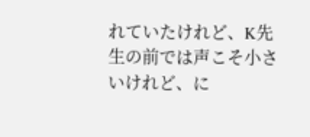れていたけれど、K先生の前では声こそ小さいけれど、に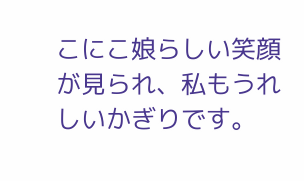こにこ娘らしい笑顔が見られ、私もうれしいかぎりです。